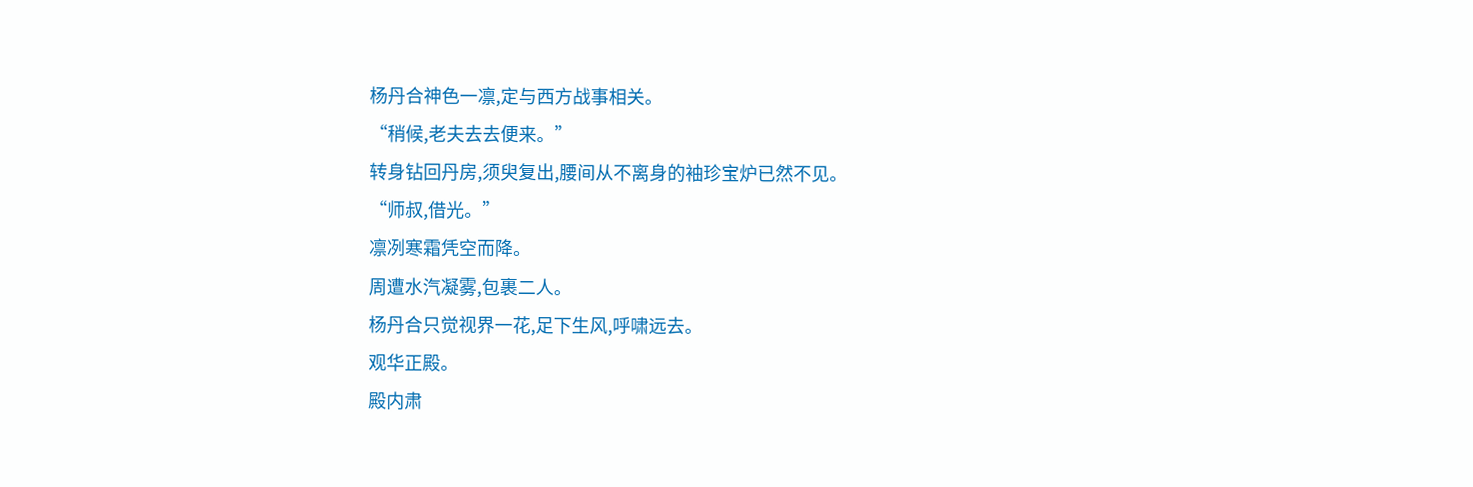杨丹合神色一凛,定与西方战事相关。
“稍候,老夫去去便来。”
转身钻回丹房,须臾复出,腰间从不离身的袖珍宝炉已然不见。
“师叔,借光。”
凛冽寒霜凭空而降。
周遭水汽凝雾,包裹二人。
杨丹合只觉视界一花,足下生风,呼啸远去。
观华正殿。
殿内肃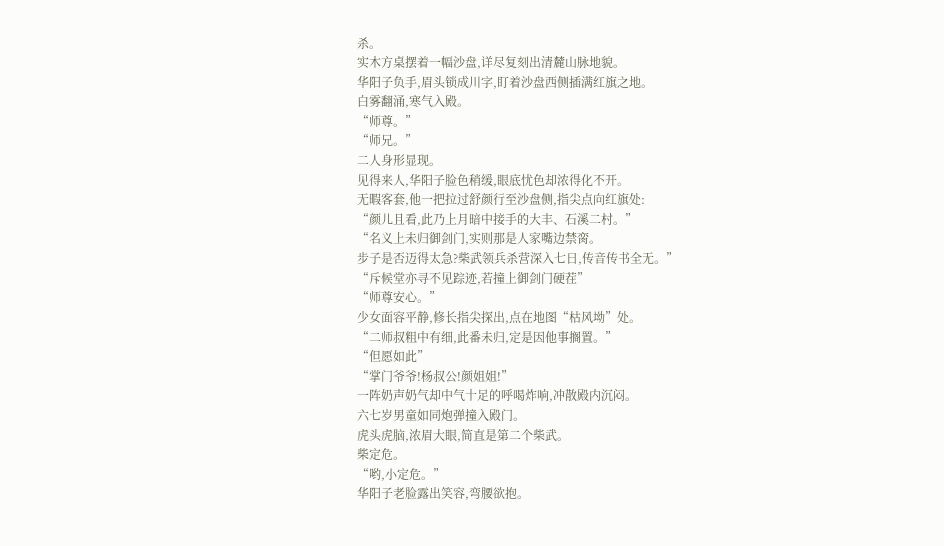杀。
实木方桌摆着一幅沙盘,详尽复刻出清麓山脉地貌。
华阳子负手,眉头锁成川字,盯着沙盘西侧插满红旗之地。
白雾翻涌,寒气入殿。
“师尊。”
“师兄。”
二人身形显现。
见得来人,华阳子脸色稍缓,眼底忧色却浓得化不开。
无暇客套,他一把拉过舒颜行至沙盘侧,指尖点向红旗处:
“颜儿且看,此乃上月暗中接手的大丰、石溪二村。”
“名义上未归御剑门,实则那是人家嘴边禁脔。
步子是否迈得太急?柴武领兵杀营深入七日,传音传书全无。”
“斥候堂亦寻不见踪迹,若撞上御剑门硬茬”
“师尊安心。”
少女面容平静,修长指尖探出,点在地图“枯风坳”处。
“二师叔粗中有细,此番未归,定是因他事搁置。”
“但愿如此”
“掌门爷爷!杨叔公!颜姐姐!”
一阵奶声奶气却中气十足的呼喝炸响,冲散殿内沉闷。
六七岁男童如同炮弹撞入殿门。
虎头虎脑,浓眉大眼,简直是第二个柴武。
柴定危。
“哟,小定危。”
华阳子老脸露出笑容,弯腰欲抱。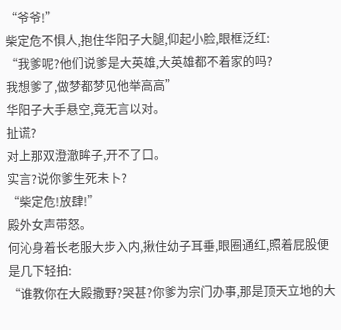“爷爷!”
柴定危不惧人,抱住华阳子大腿,仰起小脸,眼框泛红:
“我爹呢?他们说爹是大英雄,大英雄都不着家的吗?
我想爹了,做梦都梦见他举高高”
华阳子大手悬空,竟无言以对。
扯谎?
对上那双澄澈眸子,开不了口。
实言?说你爹生死未卜?
“柴定危!放肆!”
殿外女声带怒。
何沁身着长老服大步入内,揪住幼子耳垂,眼圈通红,照着屁股便是几下轻拍:
“谁教你在大殿撒野?哭甚?你爹为宗门办事,那是顶天立地的大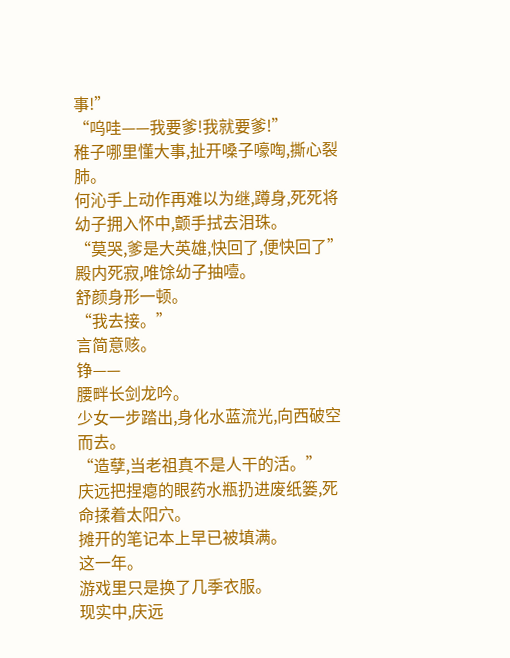事!”
“呜哇——我要爹!我就要爹!”
稚子哪里懂大事,扯开嗓子嚎啕,撕心裂肺。
何沁手上动作再难以为继,蹲身,死死将幼子拥入怀中,颤手拭去泪珠。
“莫哭,爹是大英雄,快回了,便快回了”
殿内死寂,唯馀幼子抽噎。
舒颜身形一顿。
“我去接。”
言简意赅。
铮——
腰畔长剑龙吟。
少女一步踏出,身化水蓝流光,向西破空而去。
“造孽,当老祖真不是人干的活。”
庆远把捏瘪的眼药水瓶扔进废纸篓,死命揉着太阳穴。
摊开的笔记本上早已被填满。
这一年。
游戏里只是换了几季衣服。
现实中,庆远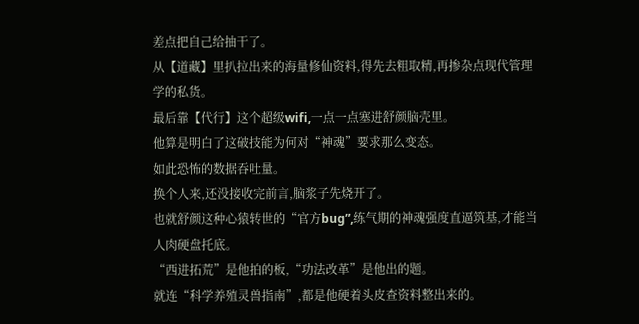差点把自己给抽干了。
从【道藏】里扒拉出来的海量修仙资料,得先去粗取精,再掺杂点现代管理学的私货。
最后靠【代行】这个超级wifi,一点一点塞进舒颜脑壳里。
他算是明白了这破技能为何对“神魂”要求那么变态。
如此恐怖的数据吞吐量。
换个人来,还没接收完前言,脑浆子先烧开了。
也就舒颜这种心猿转世的“官方bug”,练气期的神魂强度直逼筑基,才能当人肉硬盘托底。
“西进拓荒”是他拍的板,“功法改革”是他出的题。
就连“科学养殖灵兽指南”,都是他硬着头皮查资料整出来的。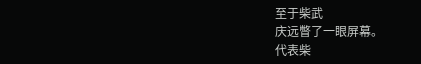至于柴武
庆远瞥了一眼屏幕。
代表柴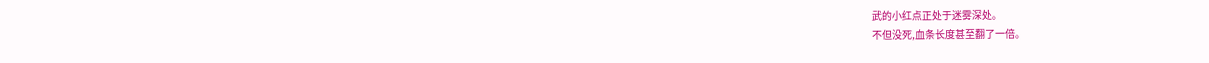武的小红点正处于迷雾深处。
不但没死,血条长度甚至翻了一倍。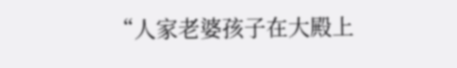“人家老婆孩子在大殿上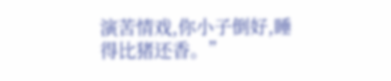演苦情戏,你小子倒好,睡得比猪还香。”